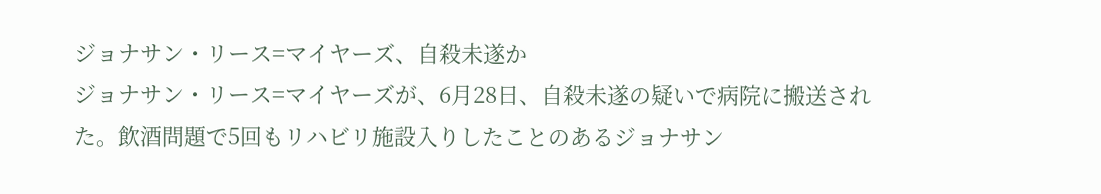ジョナサン・リース=マイヤーズ、自殺未遂か
ジョナサン・リース=マイヤーズが、6月28日、自殺未遂の疑いで病院に搬送された。飲酒問題で5回もリハビリ施設入りしたことのあるジョナサン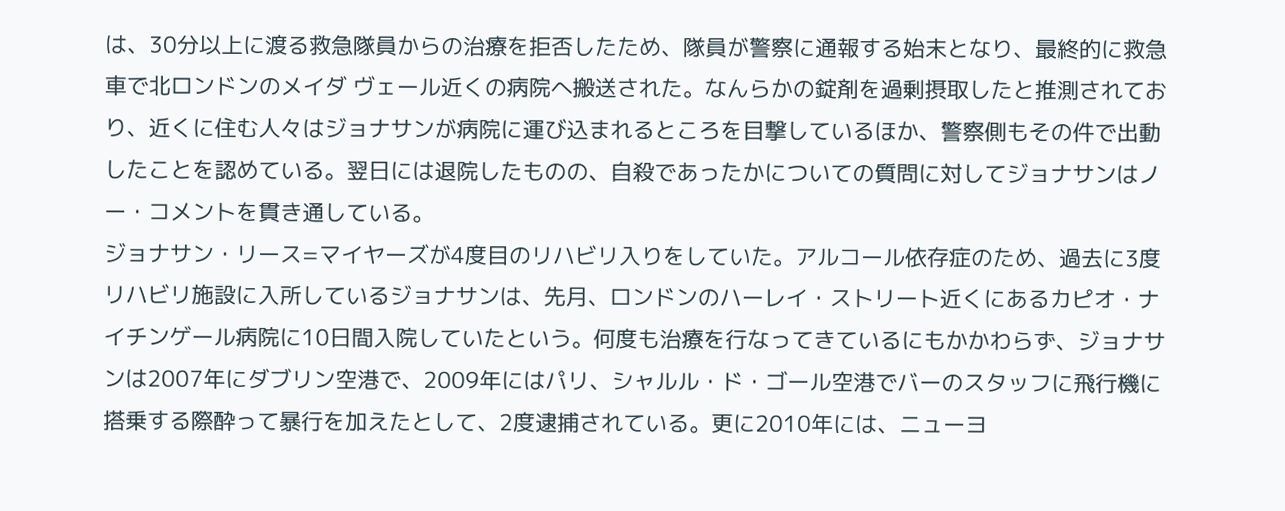は、30分以上に渡る救急隊員からの治療を拒否したため、隊員が警察に通報する始末となり、最終的に救急車で北ロンドンのメイダ ヴェール近くの病院へ搬送された。なんらかの錠剤を過剰摂取したと推測されており、近くに住む人々はジョナサンが病院に運び込まれるところを目撃しているほか、警察側もその件で出動したことを認めている。翌日には退院したものの、自殺であったかについての質問に対してジョナサンはノー・コメントを貫き通している。
ジョナサン・リース=マイヤーズが4度目のリハビリ入りをしていた。アルコール依存症のため、過去に3度リハビリ施設に入所しているジョナサンは、先月、ロンドンのハーレイ・ストリート近くにあるカピオ・ナイチンゲール病院に10日間入院していたという。何度も治療を行なってきているにもかかわらず、ジョナサンは2007年にダブリン空港で、2009年にはパリ、シャルル・ド・ゴール空港でバーのスタッフに飛行機に搭乗する際酔って暴行を加えたとして、2度逮捕されている。更に2010年には、ニューヨ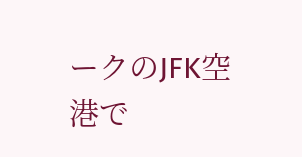ークのJFK空港で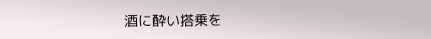酒に酔い搭乗を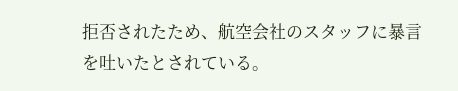拒否されたため、航空会社のスタッフに暴言を吐いたとされている。